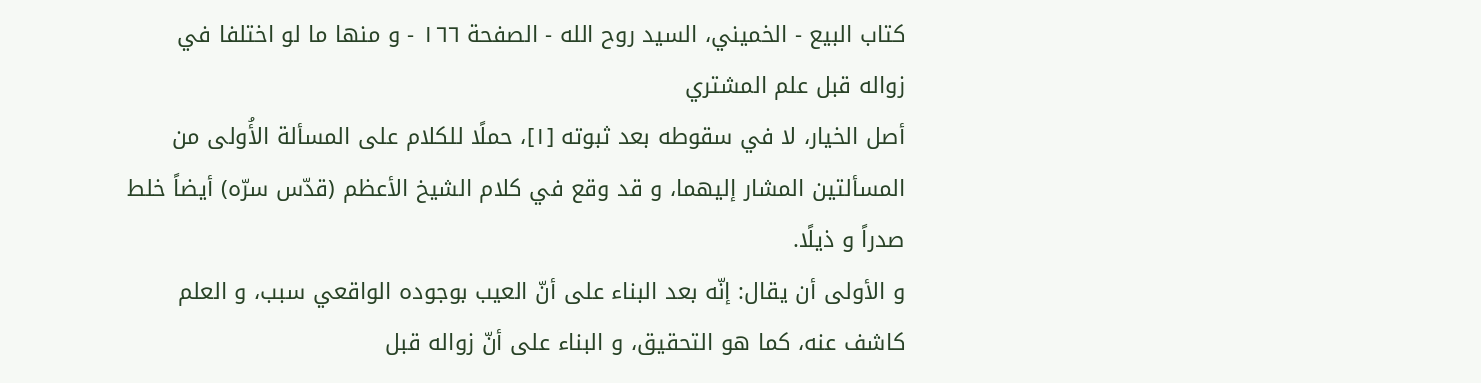كتاب البيع - الخميني، السيد روح الله - الصفحة ١٦٦ - و منها ما لو اختلفا في زواله قبل علم المشتري
أصل الخيار، لا في سقوطه بعد ثبوته [١]، حملًا للكلام على المسألة الأُولى من المسألتين المشار إليهما، و قد وقع في كلام الشيخ الأعظم (قدّس سرّه) أيضاً خلط صدراً و ذيلًا.
و الأولى أن يقال: إنّه بعد البناء على أنّ العيب بوجوده الواقعي سبب، و العلم كاشف عنه، كما هو التحقيق، و البناء على أنّ زواله قبل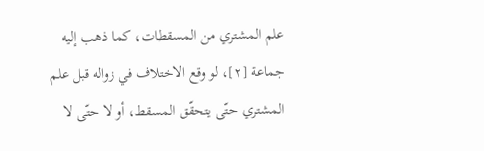علم المشتري من المسقطات، كما ذهب إليه جماعة [٢]، لو وقع الاختلاف في زواله قبل علم المشتري حتّى يتحقّق المسقط، أو لا حتّى لا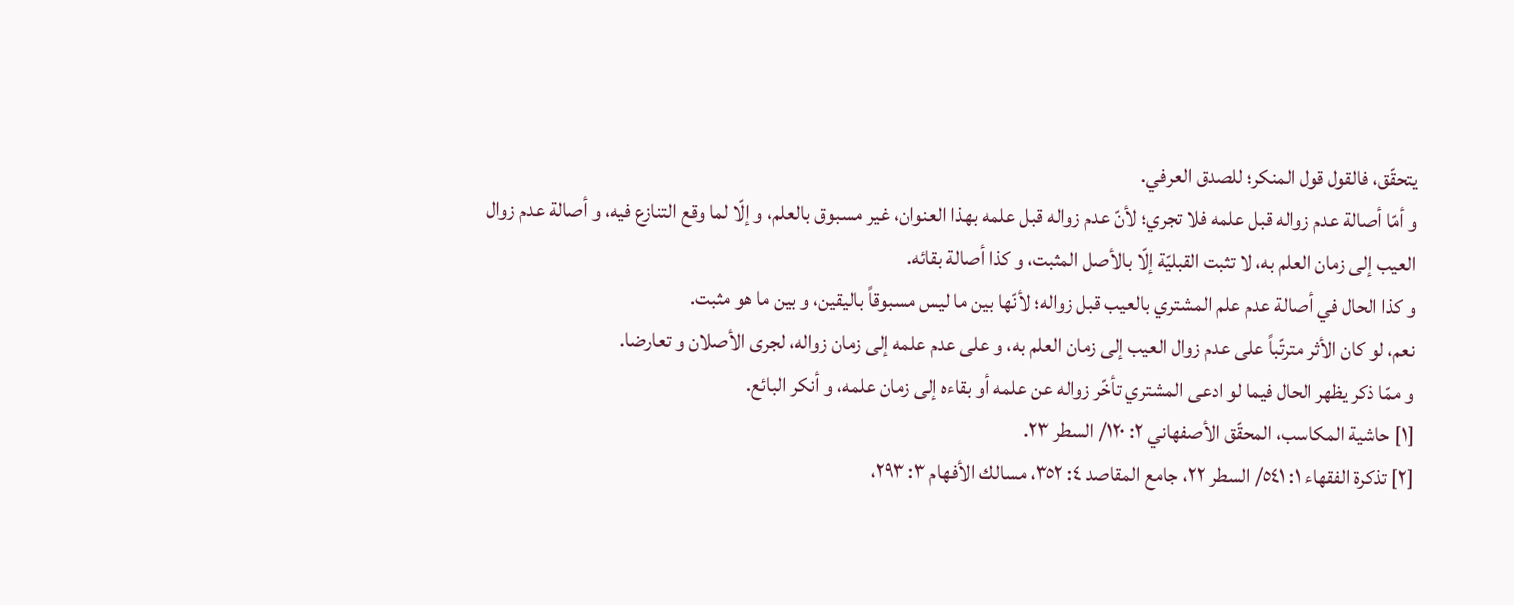يتحقّق، فالقول قول المنكر؛ للصدق العرفي.
و أمّا أصالة عدم زواله قبل علمه فلا تجري؛ لأنّ عدم زواله قبل علمه بهذا العنوان، غير مسبوق بالعلم، و إلّا لما وقع التنازع فيه، و أصالة عدم زوال العيب إلى زمان العلم به، لا تثبت القبليّة إلّا بالأصل المثبت، و كذا أصالة بقائه.
و كذا الحال في أصالة عدم علم المشتري بالعيب قبل زواله؛ لأنّها بين ما ليس مسبوقاً باليقين، و بين ما هو مثبت.
نعم، لو كان الأثر مترتّباً على عدم زوال العيب إلى زمان العلم به، و على عدم علمه إلى زمان زواله، لجرى الأصلان و تعارضا.
و ممّا ذكر يظهر الحال فيما لو ادعى المشتري تأخّر زواله عن علمه أو بقاءه إلى زمان علمه، و أنكر البائع.
[١] حاشية المكاسب، المحقّق الأصفهاني ٢: ١٢٠/ السطر ٢٣.
[٢] تذكرة الفقهاء ١: ٥٤١/ السطر ٢٢، جامع المقاصد ٤: ٣٥٢، مسالك الأفهام ٣: ٢٩٣،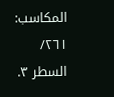المكاسب: ٢٦١/ السطر ٣.